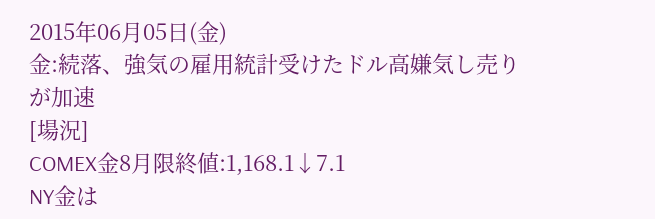2015年06月05日(金)
金:続落、強気の雇用統計受けたドル高嫌気し売りが加速
[場況]
COMEX金8月限終値:1,168.1↓7.1
NY金は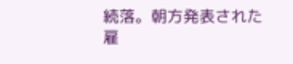続落。朝方発表された雇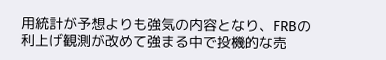用統計が予想よりも強気の内容となり、FRBの利上げ観測が改めて強まる中で投機的な売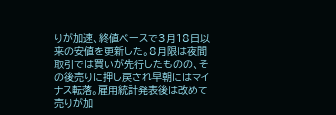りが加速、終値ベースで3月18日以来の安値を更新した。8月限は夜間取引では買いが先行したものの、その後売りに押し戻され早朝にはマイナス転落。雇用統計発表後は改めて売りが加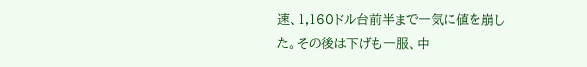速、1,160ドル台前半まで一気に値を崩した。その後は下げも一服、中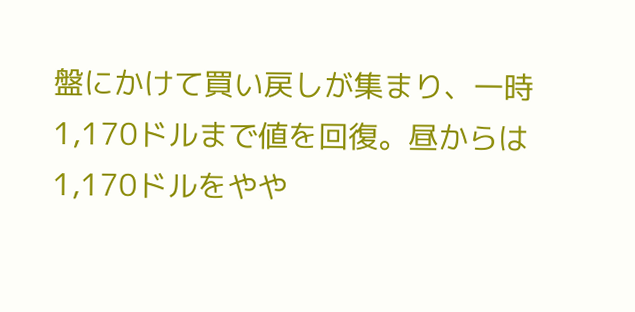盤にかけて買い戻しが集まり、一時1,170ドルまで値を回復。昼からは1,170ドルをやや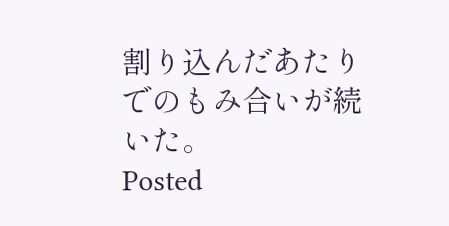割り込んだあたりでのもみ合いが続いた。
Posted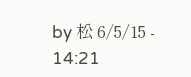by 松 6/5/15 - 14:21